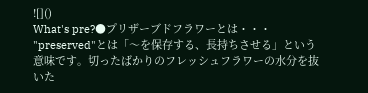![]()
What's pre?●プリザーブドフラワーとは・・・
"preserved"とは「〜を保存する、長持ちさせる」という意味です。切ったばかりのフレッシュフラワーの水分を抜いた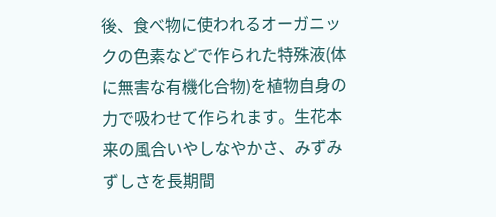後、食べ物に使われるオーガニックの色素などで作られた特殊液(体に無害な有機化合物)を植物自身の力で吸わせて作られます。生花本来の風合いやしなやかさ、みずみずしさを長期間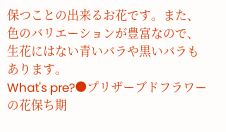保つことの出来るお花です。また、色のバリエーションが豊富なので、生花にはない青いバラや黒いバラもあります。
What's pre?●プリザーブドフラワーの花保ち期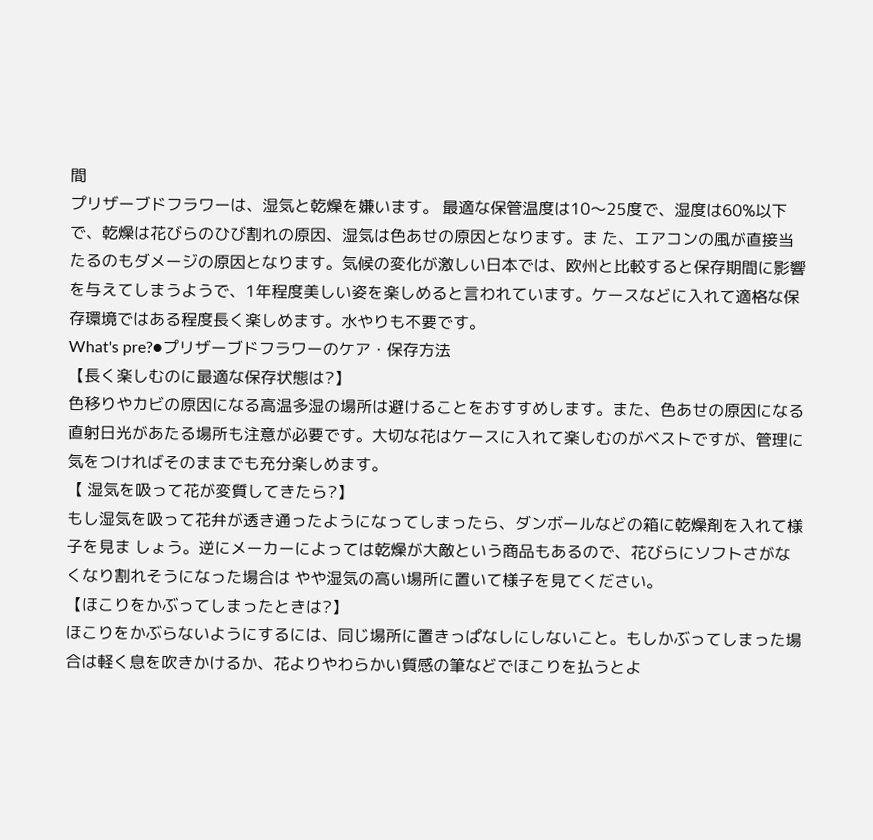間
プリザーブドフラワーは、湿気と乾燥を嫌います。 最適な保管温度は10〜25度で、湿度は60%以下で、乾燥は花びらのひび割れの原因、湿気は色あせの原因となります。ま た、エアコンの風が直接当たるのもダメージの原因となります。気候の変化が激しい日本では、欧州と比較すると保存期間に影響を与えてしまうようで、1年程度美しい姿を楽しめると言われています。ケースなどに入れて適格な保存環境ではある程度長く楽しめます。水やりも不要です。
What's pre?●プリザーブドフラワーのケア・保存方法
【長く楽しむのに最適な保存状態は?】
色移りやカビの原因になる高温多湿の場所は避けることをおすすめします。また、色あせの原因になる直射日光があたる場所も注意が必要です。大切な花はケースに入れて楽しむのがベストですが、管理に気をつければそのままでも充分楽しめます。
【 湿気を吸って花が変質してきたら?】
もし湿気を吸って花弁が透き通ったようになってしまったら、ダンボールなどの箱に乾燥剤を入れて様子を見ま しょう。逆にメーカーによっては乾燥が大敵という商品もあるので、花びらにソフトさがなくなり割れそうになった場合は やや湿気の高い場所に置いて様子を見てください。
【ほこりをかぶってしまったときは?】
ほこりをかぶらないようにするには、同じ場所に置きっぱなしにしないこと。もしかぶってしまった場合は軽く息を吹きかけるか、花よりやわらかい質感の筆などでほこりを払うとよ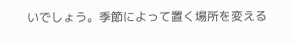いでしょう。季節によって置く場所を変える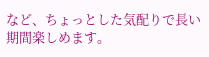など、ちょっとした気配りで長い期間楽しめます。